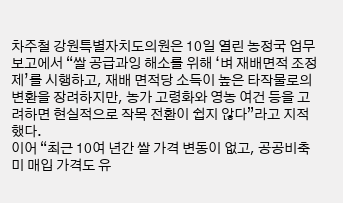차주철 강원특별자치도의원은 10일 열린 농정국 업무보고에서 “쌀 공급과잉 해소를 위해 ‘벼 재배면적 조정제’를 시행하고, 재배 면적당 소득이 높은 타작물로의 변환을 장려하지만, 농가 고령화와 영농 여건 등을 고려하면 현실적으로 작목 전환이 쉽지 않다”라고 지적했다.
이어 “최근 10여 년간 쌀 가격 변동이 없고, 공공비축미 매입 가격도 유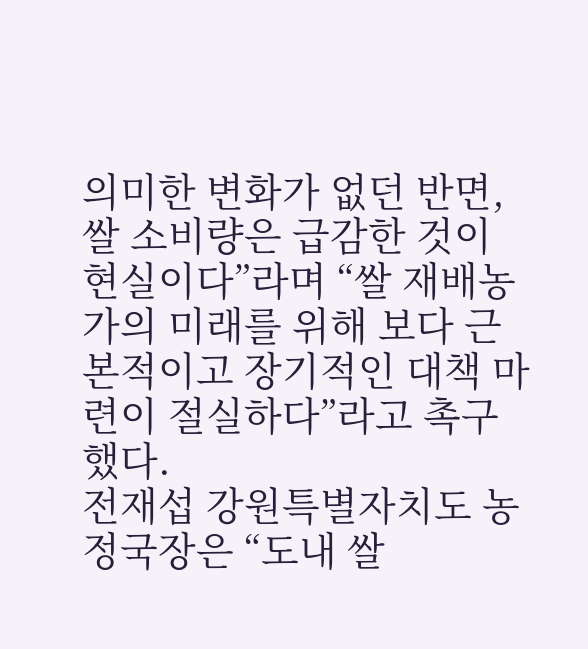의미한 변화가 없던 반면, 쌀 소비량은 급감한 것이 현실이다”라며 “쌀 재배농가의 미래를 위해 보다 근본적이고 장기적인 대책 마련이 절실하다”라고 촉구했다.
전재섭 강원특별자치도 농정국장은 “도내 쌀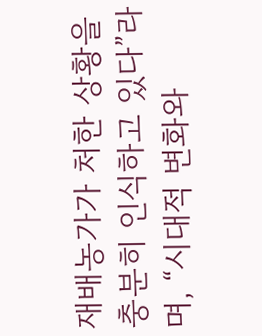재배농가가 처한 상황을 충분히 인식하고 있다”라며, “시대적 변화와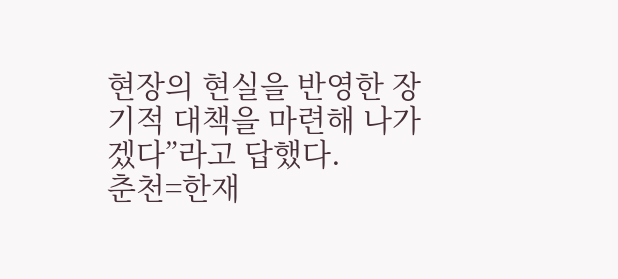현장의 현실을 반영한 장기적 대책을 마련해 나가겠다”라고 답했다.
춘천=한재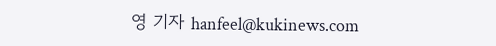영 기자 hanfeel@kukinews.com